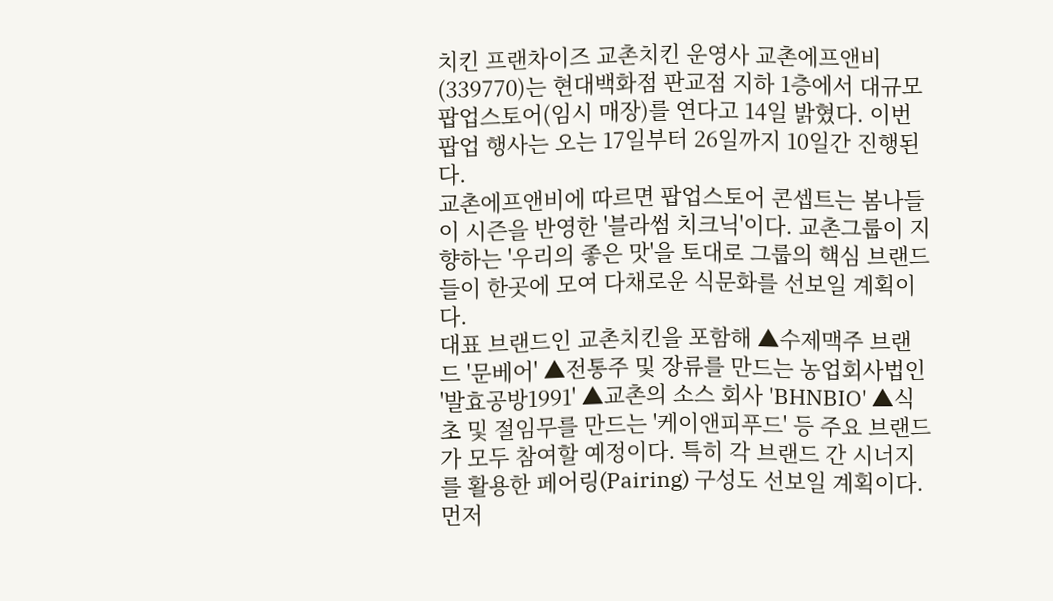치킨 프랜차이즈 교촌치킨 운영사 교촌에프앤비(339770)는 현대백화점 판교점 지하 1층에서 대규모 팝업스토어(임시 매장)를 연다고 14일 밝혔다. 이번 팝업 행사는 오는 17일부터 26일까지 10일간 진행된다.
교촌에프앤비에 따르면 팝업스토어 콘셉트는 봄나들이 시즌을 반영한 '블라썸 치크닉'이다. 교촌그룹이 지향하는 '우리의 좋은 맛'을 토대로 그룹의 핵심 브랜드들이 한곳에 모여 다채로운 식문화를 선보일 계획이다.
대표 브랜드인 교촌치킨을 포함해 ▲수제맥주 브랜드 '문베어' ▲전통주 및 장류를 만드는 농업회사법인 '발효공방1991' ▲교촌의 소스 회사 'BHNBIO' ▲식초 및 절임무를 만드는 '케이앤피푸드' 등 주요 브랜드가 모두 참여할 예정이다. 특히 각 브랜드 간 시너지를 활용한 페어링(Pairing) 구성도 선보일 계획이다.
먼저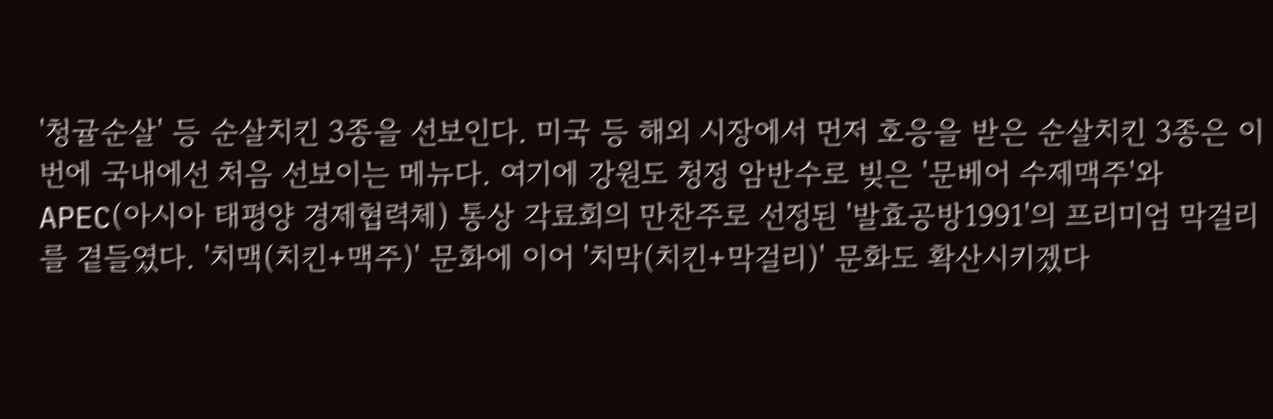'청귤순살' 등 순살치킨 3종을 선보인다. 미국 등 해외 시장에서 먼저 호응을 받은 순살치킨 3종은 이번에 국내에선 처음 선보이는 메뉴다. 여기에 강원도 청정 암반수로 빚은 '문베어 수제맥주'와 APEC(아시아 태평양 경제협력체) 통상 각료회의 만찬주로 선정된 '발효공방1991'의 프리미엄 막걸리를 곁들였다. '치맥(치킨+맥주)' 문화에 이어 '치막(치킨+막걸리)' 문화도 확산시키겠다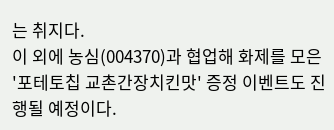는 취지다.
이 외에 농심(004370)과 협업해 화제를 모은 '포테토칩 교촌간장치킨맛' 증정 이벤트도 진행될 예정이다.